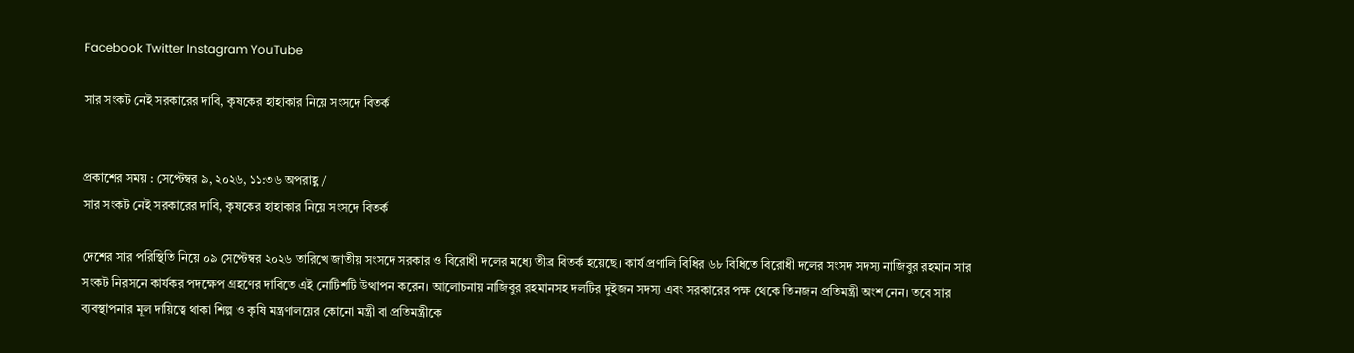Facebook Twitter Instagram YouTube

সার সংকট নেই সরকারের দাবি, কৃষকের হাহাকার নিয়ে সংসদে বিতর্ক


প্রকাশের সময় : সেপ্টেম্বর ৯, ২০২৬, ১১:৩৬ অপরাহ্ণ /
সার সংকট নেই সরকারের দাবি, কৃষকের হাহাকার নিয়ে সংসদে বিতর্ক

দেশের সার পরিস্থিতি নিয়ে ০৯ সেপ্টেম্বর ২০২৬ তারিখে জাতীয় সংসদে সরকার ও বিরোধী দলের মধ্যে তীব্র বিতর্ক হয়েছে। কার্য প্রণালি বিধির ৬৮ বিধিতে বিরোধী দলের সংসদ সদস্য নাজিবুর রহমান সার সংকট নিরসনে কার্যকর পদক্ষেপ গ্রহণের দাবিতে এই নোটিশটি উত্থাপন করেন। আলোচনায় নাজিবুর রহমানসহ দলটির দুইজন সদস্য এবং সরকারের পক্ষ থেকে তিনজন প্রতিমন্ত্রী অংশ নেন। তবে সার ব্যবস্থাপনার মূল দায়িত্বে থাকা শিল্প ও কৃষি মন্ত্রণালয়ের কোনো মন্ত্রী বা প্রতিমন্ত্রীকে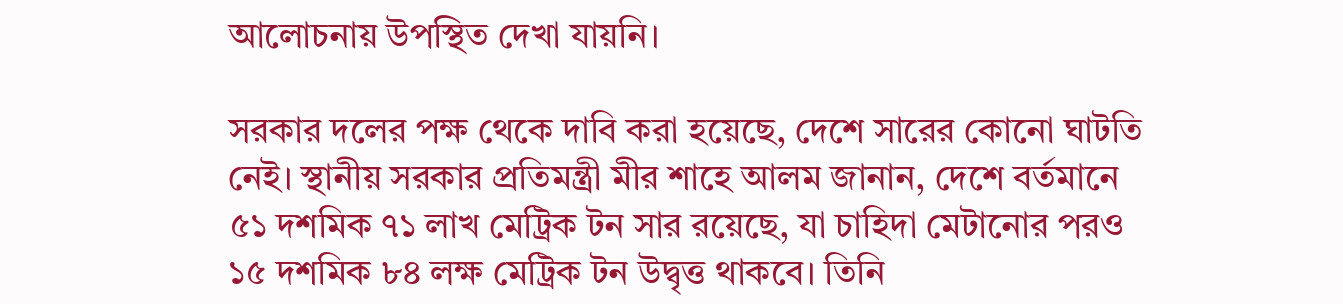আলোচনায় উপস্থিত দেখা যায়নি।

সরকার দলের পক্ষ থেকে দাবি করা হয়েছে, দেশে সারের কোনো ঘাটতি নেই। স্থানীয় সরকার প্রতিমন্ত্রী মীর শাহে আলম জানান, দেশে বর্তমানে ৫১ দশমিক ৭১ লাখ মেট্রিক টন সার রয়েছে, যা চাহিদা মেটানোর পরও ১৫ দশমিক ৮৪ লক্ষ মেট্রিক টন উদ্বৃত্ত থাকবে। তিনি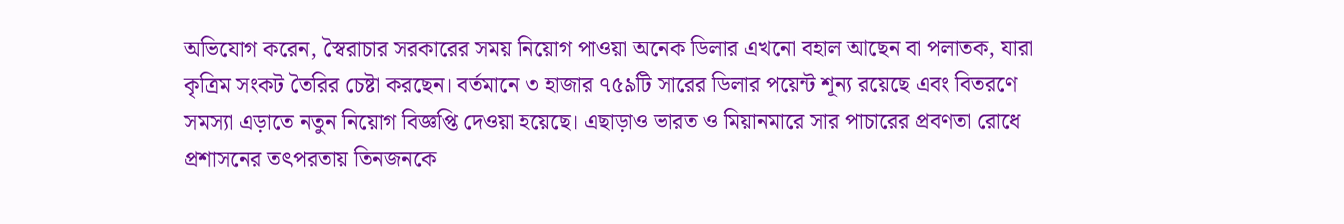অভিযোগ করেন, স্বৈরাচার সরকারের সময় নিয়োগ পাওয়া অনেক ডিলার এখনো বহাল আছেন বা পলাতক, যারা কৃত্রিম সংকট তৈরির চেষ্টা করছেন। বর্তমানে ৩ হাজার ৭৫৯টি সারের ডিলার পয়েন্ট শূন্য রয়েছে এবং বিতরণে সমস্যা এড়াতে নতুন নিয়োগ বিজ্ঞপ্তি দেওয়া হয়েছে। এছাড়াও ভারত ও মিয়ানমারে সার পাচারের প্রবণতা রোধে প্রশাসনের তৎপরতায় তিনজনকে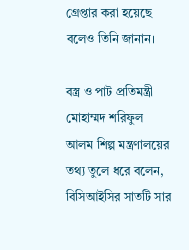গ্রেপ্তার করা হয়েছে বলেও তিনি জানান।

বস্ত্র ও পাট প্রতিমন্ত্রী মোহাম্মদ শরিফুল আলম শিল্প মন্ত্রণালয়ের তথ্য তুলে ধরে বলেন, বিসিআইসির সাতটি সার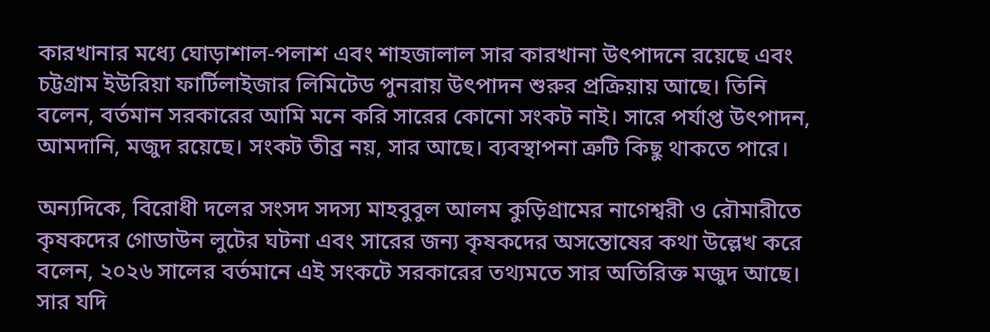কারখানার মধ্যে ঘোড়াশাল-পলাশ এবং শাহজালাল সার কারখানা উৎপাদনে রয়েছে এবং চট্টগ্রাম ইউরিয়া ফার্টিলাইজার লিমিটেড পুনরায় উৎপাদন শুরুর প্রক্রিয়ায় আছে। তিনি বলেন, বর্তমান সরকারের আমি মনে করি সারের কোনো সংকট নাই। সারে পর্যাপ্ত উৎপাদন, আমদানি, মজুদ রয়েছে। সংকট তীব্র নয়, সার আছে। ব্যবস্থাপনা ত্রুটি কিছু থাকতে পারে।

অন্যদিকে, বিরোধী দলের সংসদ সদস্য মাহবুবুল আলম কুড়িগ্রামের নাগেশ্বরী ও রৌমারীতে কৃষকদের গোডাউন লুটের ঘটনা এবং সারের জন্য কৃষকদের অসন্তোষের কথা উল্লেখ করে বলেন, ২০২৬ সালের বর্তমানে এই সংকটে সরকারের তথ্যমতে সার অতিরিক্ত মজুদ আছে। সার যদি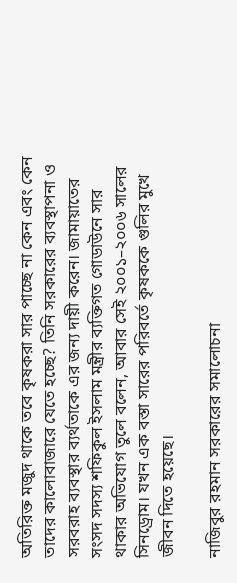অতিরিক্ত মজুদ থাকে তবে কৃষকরা সার পাচ্ছে না কেন এবং কেন তাদের কালোবাজারে যেতে হচ্ছে? তিনি সরকারের ব্যবস্থাপনা ও সরবরাহ ব্যবস্থার ব্যর্থতাকে এর জন্য দায়ী করেন। জামায়াতের সংসদ সদস্য শফিকুল ইসলাম মন্ত্রীর ব্যক্তিগত গোডাউনে সার থাকার অভিযোগ তুলে বলেন, আবার সেই ২০০১–২০০৬ সালের সিনড্রোম। যখন এক বস্তা সারের পরিবর্তে কৃষককে গুলির মুখে জীবন দিতে হয়েছে।

নাজিবুর রহমান সরকারের সমালোচনা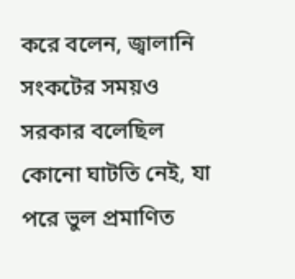করে বলেন, জ্বালানি সংকটের সময়ও সরকার বলেছিল কোনো ঘাটতি নেই, যা পরে ভুল প্রমাণিত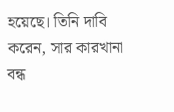হয়েছে। তিনি দাবি করেন, সার কারখানা বন্ধ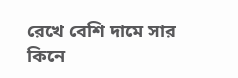রেখে বেশি দামে সার কিনে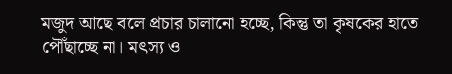মজুদ আছে বলে প্রচার চালানো হচ্ছে, কিন্তু তা কৃষকের হাতে পৌঁছাচ্ছে না। মৎস্য ও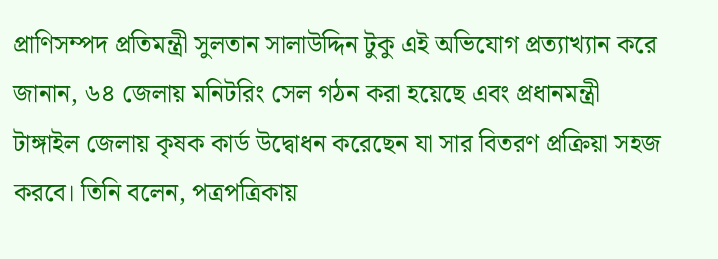প্রাণিসম্পদ প্রতিমন্ত্রী সুলতান সালাউদ্দিন টুকু এই অভিযোগ প্রত্যাখ্যান করে জানান, ৬৪ জেলায় মনিটরিং সেল গঠন করা হয়েছে এবং প্রধানমন্ত্রী টাঙ্গাইল জেলায় কৃষক কার্ড উদ্বোধন করেছেন যা সার বিতরণ প্রক্রিয়া সহজ করবে। তিনি বলেন, পত্রপত্রিকায়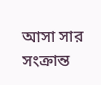আসা সার সংক্রান্ত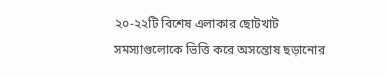২০-২২টি বিশেষ এলাকার ছোটখাট সমস্যাগুলোকে ভিত্তি করে অসন্তোষ ছড়ানোর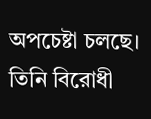অপচেষ্টা চলছে। তিনি বিরোধী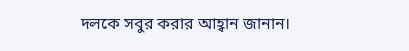দলকে সবুর করার আহ্বান জানান।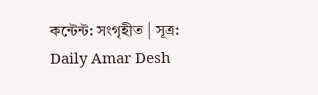কন্টেন্ট: সংগৃহীত | সূত্র: Daily Amar Desh